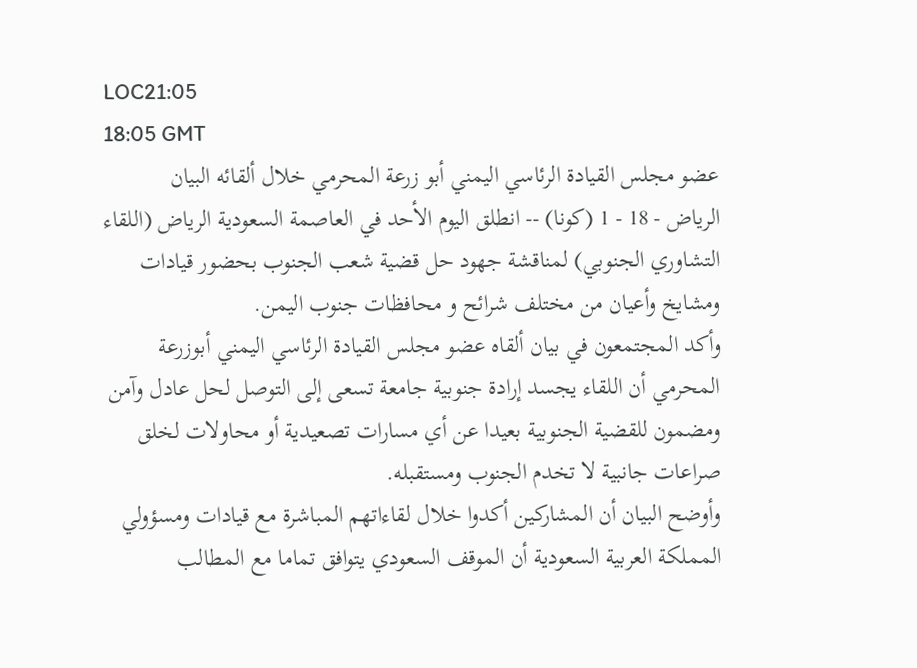LOC21:05
18:05 GMT
عضو مجلس القيادة الرئاسي اليمني أبو زرعة المحرمي خلال ألقائه البيان
الرياض - 18 - 1 (كونا) -- انطلق اليوم الأحد في العاصمة السعودية الرياض (اللقاء التشاوري الجنوبي) لمناقشة جهود حل قضية شعب الجنوب بحضور قيادات ومشايخ وأعيان من مختلف شرائح و محافظات جنوب اليمن.
وأكد المجتمعون في بيان ألقاه عضو مجلس القيادة الرئاسي اليمني أبوزرعة المحرمي أن اللقاء يجسد إرادة جنوبية جامعة تسعى إلى التوصل لحل عادل وآمن ومضمون للقضية الجنوبية بعيدا عن أي مسارات تصعيدية أو محاولات لخلق صراعات جانبية لا تخدم الجنوب ومستقبله.
وأوضح البيان أن المشاركين أكدوا خلال لقاءاتهم المباشرة مع قيادات ومسؤولي المملكة العربية السعودية أن الموقف السعودي يتوافق تماما مع المطالب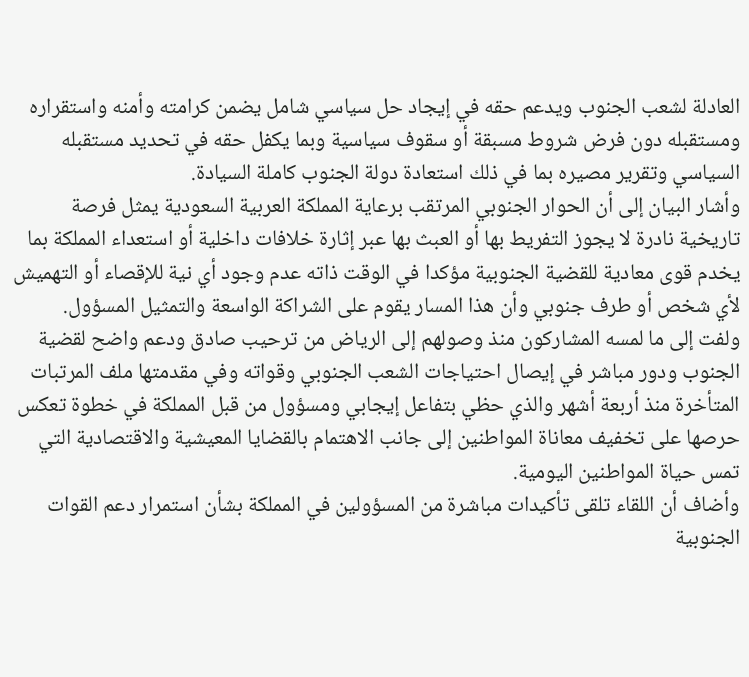العادلة لشعب الجنوب ويدعم حقه في إيجاد حل سياسي شامل يضمن كرامته وأمنه واستقراره ومستقبله دون فرض شروط مسبقة أو سقوف سياسية وبما يكفل حقه في تحديد مستقبله السياسي وتقرير مصيره بما في ذلك استعادة دولة الجنوب كاملة السيادة.
وأشار البيان إلى أن الحوار الجنوبي المرتقب برعاية المملكة العربية السعودية يمثل فرصة تاريخية نادرة لا يجوز التفريط بها أو العبث بها عبر إثارة خلافات داخلية أو استعداء المملكة بما يخدم قوى معادية للقضية الجنوبية مؤكدا في الوقت ذاته عدم وجود أي نية للإقصاء أو التهميش لأي شخص أو طرف جنوبي وأن هذا المسار يقوم على الشراكة الواسعة والتمثيل المسؤول.
ولفت إلى ما لمسه المشاركون منذ وصولهم إلى الرياض من ترحيب صادق ودعم واضح لقضية الجنوب ودور مباشر في إيصال احتياجات الشعب الجنوبي وقواته وفي مقدمتها ملف المرتبات المتأخرة منذ أربعة أشهر والذي حظي بتفاعل إيجابي ومسؤول من قبل المملكة في خطوة تعكس حرصها على تخفيف معاناة المواطنين إلى جانب الاهتمام بالقضايا المعيشية والاقتصادية التي تمس حياة المواطنين اليومية.
وأضاف أن اللقاء تلقى تأكيدات مباشرة من المسؤولين في المملكة بشأن استمرار دعم القوات الجنوبية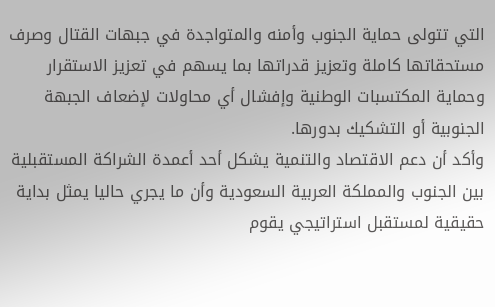التي تتولى حماية الجنوب وأمنه والمتواجدة في جبهات القتال وصرف مستحقاتها كاملة وتعزيز قدراتها بما يسهم في تعزيز الاستقرار وحماية المكتسبات الوطنية وإفشال أي محاولات لإضعاف الجبهة الجنوبية أو التشكيك بدورها.
وأكد أن دعم الاقتصاد والتنمية يشكل أحد أعمدة الشراكة المستقبلية بين الجنوب والمملكة العربية السعودية وأن ما يجري حاليا يمثل بداية حقيقية لمستقبل استراتيجي يقوم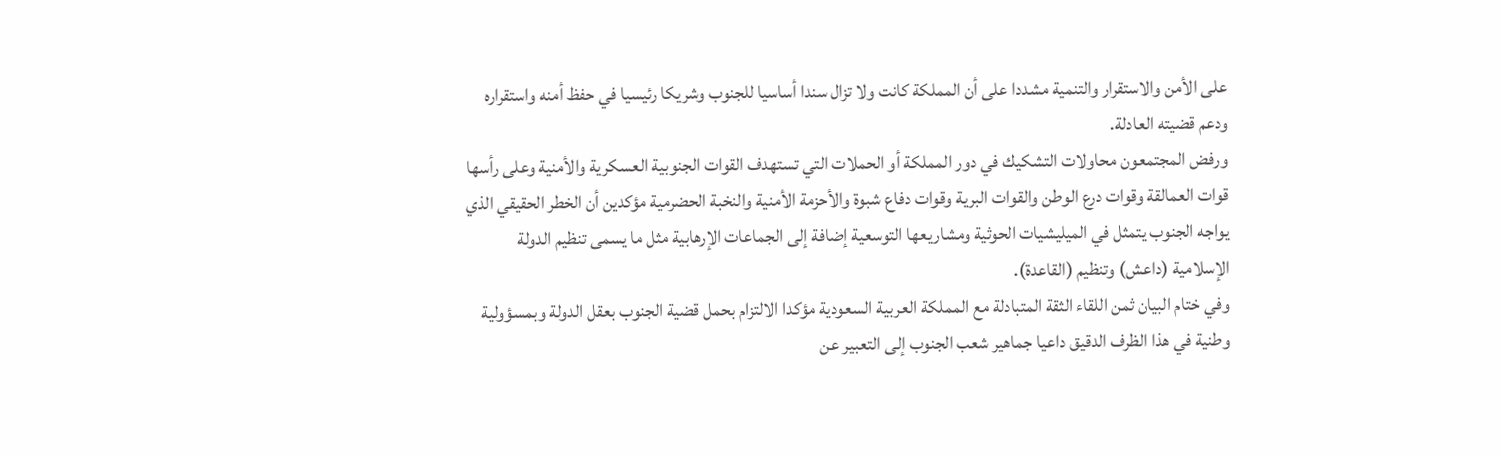على الأمن والاستقرار والتنمية مشددا على أن المملكة كانت ولا تزال سندا أساسيا للجنوب وشريكا رئيسيا في حفظ أمنه واستقراره ودعم قضيته العادلة.
ورفض المجتمعون محاولات التشكيك في دور المملكة أو الحملات التي تستهدف القوات الجنوبية العسكرية والأمنية وعلى رأسها قوات العمالقة وقوات درع الوطن والقوات البرية وقوات دفاع شبوة والأحزمة الأمنية والنخبة الحضرمية مؤكدين أن الخطر الحقيقي الذي يواجه الجنوب يتمثل في الميليشيات الحوثية ومشاريعها التوسعية إضافة إلى الجماعات الإرهابية مثل ما يسمى تنظيم الدولة الإسلامية (داعش) وتنظيم (القاعدة).
وفي ختام البيان ثمن اللقاء الثقة المتبادلة مع المملكة العربية السعودية مؤكدا الالتزام بحمل قضية الجنوب بعقل الدولة وبمسؤولية وطنية في هذا الظرف الدقيق داعيا جماهير شعب الجنوب إلى التعبير عن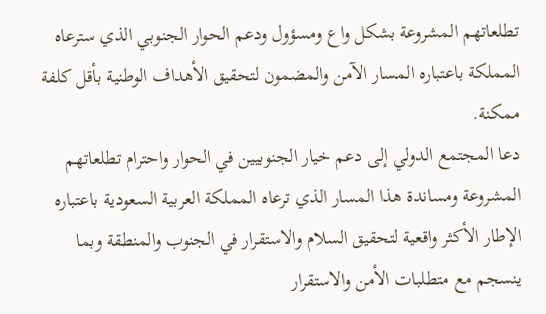تطلعاتهم المشروعة بشكل واع ومسؤول ودعم الحوار الجنوبي الذي سترعاه المملكة باعتباره المسار الآمن والمضمون لتحقيق الأهداف الوطنية بأقل كلفة ممكنة.
دعا المجتمع الدولي إلى دعم خيار الجنوبيين في الحوار واحترام تطلعاتهم المشروعة ومساندة هذا المسار الذي ترعاه المملكة العربية السعودية باعتباره الإطار الأكثر واقعية لتحقيق السلام والاستقرار في الجنوب والمنطقة وبما ينسجم مع متطلبات الأمن والاستقرار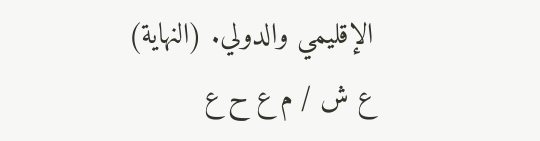الإقليمي والدولي. (النهاية)
ع ش / م ع ح ع